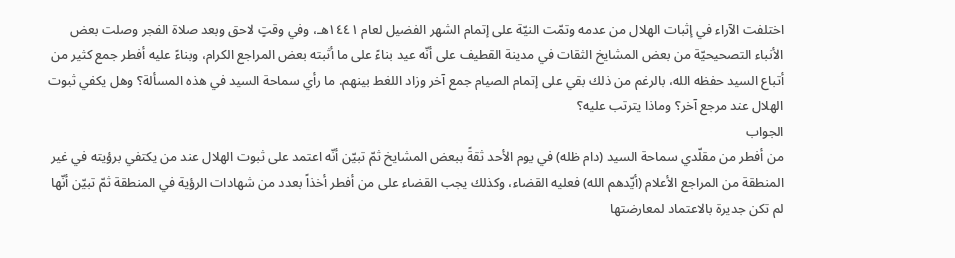اختلفت الآراء في إثبات الهلال من عدمه وتمّت النيّة على إتمام الشهر الفضيل لعام ١٤٤١هـ، وفي وقتٍ لاحق وبعد صلاة الفجر وصلت بعض الأنباء التصحيحيّة من بعض المشايخ الثقات في مدينة القطيف على أنّه عيد بناءً على ما أثبته بعض المراجع الكرام، وبناءً عليه أفطر جمع كثير من أتباع السيد حفظه الله، بالرغم من ذلك بقي على إتمام الصيام جمع آخر وزاد اللغط بينهم. ما رأي سماحة السيد في هذه المسألة؟ وهل يكفي ثبوت الهلال عند مرجع آخر؟ وماذا يترتب عليه؟
الجواب
من أفطر من مقلّدي سماحة السيد (دام ظله) في يوم الأحد ثقةً ببعض المشايخ ثمّ تبيّن أنّه اعتمد على ثبوت الهلال عند من يكتفي برؤيته في غير المنطقة من المراجع الأعلام (أيّدهم الله) فعليه القضاء، وكذلك يجب القضاء على من أفطر أخذاً بعدد من شهادات الرؤية في المنطقة ثمّ تبيّن أنّها لم تكن جديرة بالاعتماد لمعارضتها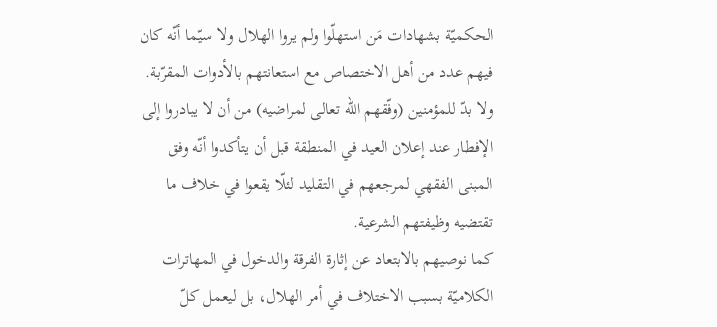الحكميّة بشهادات مَن استهلّوا ولم يروا الهلال ولا سيّما أنّه كان فيهم عدد من أهل الاختصاص مع استعانتهم بالأدوات المقرّبة.
ولا بدّ للمؤمنين (وفّقهم الله تعالى لمراضيه) من أن لا يبادروا إلى الإفطار عند إعلان العيد في المنطقة قبل أن يتأكدوا أنّه وفق المبنى الفقهي لمرجعهم في التقليد لئلّا يقعوا في خلاف ما تقتضيه وظيفتهم الشرعية.
كما نوصيهم بالابتعاد عن إثارة الفرقة والدخول في المهاترات الكلاميّة بسبب الاختلاف في أمر الهلال، بل ليعمل كلّ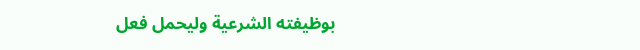بوظيفته الشرعية وليحمل فعل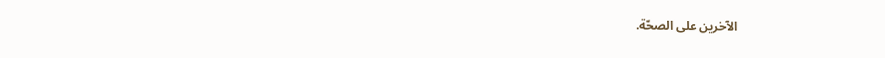الآخرين على الصحّة.